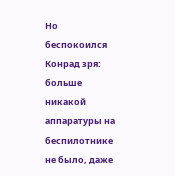Но беспокоился Конрад зря: больше никакой аппаратуры на беспилотнике не было, даже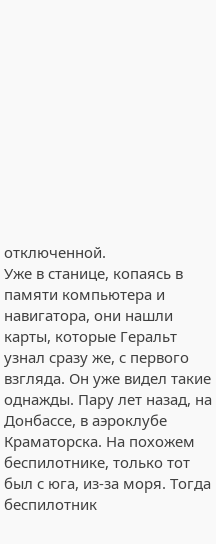отключенной.
Уже в станице, копаясь в памяти компьютера и навигатора, они нашли карты, которые Геральт узнал сразу же, с первого взгляда. Он уже видел такие однажды. Пару лет назад, на Донбассе, в аэроклубе Краматорска. На похожем беспилотнике, только тот был с юга, из-за моря. Тогда беспилотник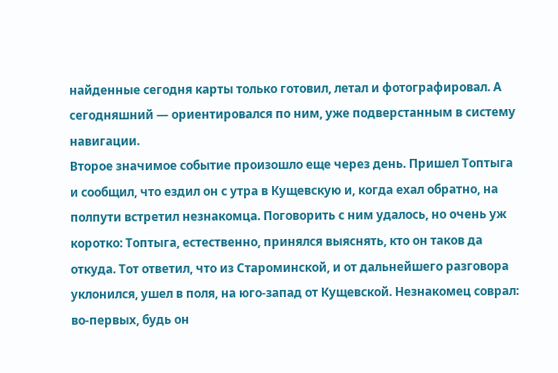найденные сегодня карты только готовил, летал и фотографировал. А сегодняшний — ориентировался по ним, уже подверстанным в систему навигации.
Второе значимое событие произошло еще через день. Пришел Топтыга и сообщил, что ездил он с утра в Кущевскую и, когда ехал обратно, на полпути встретил незнакомца. Поговорить с ним удалось, но очень уж коротко: Топтыга, естественно, принялся выяснять, кто он таков да откуда. Тот ответил, что из Староминской, и от дальнейшего разговора уклонился, ушел в поля, на юго-запад от Кущевской. Незнакомец соврал: во-первых, будь он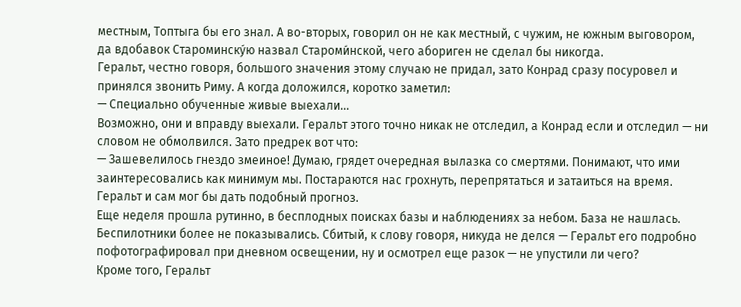местным, Топтыга бы его знал. А во-вторых, говорил он не как местный, с чужим, не южным выговором, да вдобавок Староминску́ю назвал Староми́нской, чего абориген не сделал бы никогда.
Геральт, честно говоря, большого значения этому случаю не придал, зато Конрад сразу посуровел и принялся звонить Риму. А когда доложился, коротко заметил:
— Специально обученные живые выехали…
Возможно, они и вправду выехали. Геральт этого точно никак не отследил, а Конрад если и отследил — ни словом не обмолвился. Зато предрек вот что:
— Зашевелилось гнездо змеиное! Думаю, грядет очередная вылазка со смертями. Понимают, что ими заинтересовались как минимум мы. Постараются нас грохнуть, перепрятаться и затаиться на время.
Геральт и сам мог бы дать подобный прогноз.
Еще неделя прошла рутинно, в бесплодных поисках базы и наблюдениях за небом. База не нашлась. Беспилотники более не показывались. Сбитый, к слову говоря, никуда не делся — Геральт его подробно пофотографировал при дневном освещении, ну и осмотрел еще разок — не упустили ли чего?
Кроме того, Геральт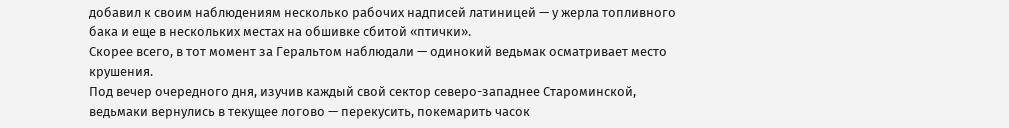добавил к своим наблюдениям несколько рабочих надписей латиницей — у жерла топливного бака и еще в нескольких местах на обшивке сбитой «птички».
Скорее всего, в тот момент за Геральтом наблюдали — одинокий ведьмак осматривает место крушения.
Под вечер очередного дня, изучив каждый свой сектор северо-западнее Староминской, ведьмаки вернулись в текущее логово — перекусить, покемарить часок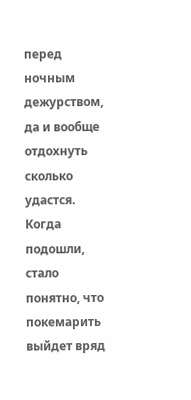перед ночным дежурством, да и вообще отдохнуть сколько удастся. Когда подошли, стало понятно, что покемарить выйдет вряд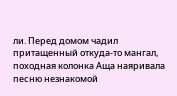ли. Перед домом чадил притащенный откуда-то мангал, походная колонка Аща наяривала песню незнакомой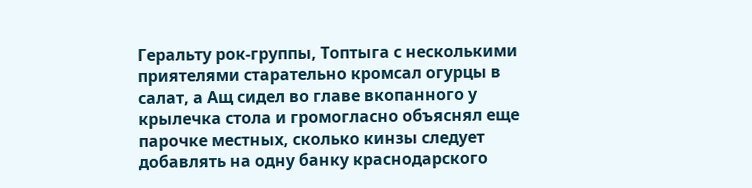Геральту рок-группы, Топтыга с несколькими приятелями старательно кромсал огурцы в салат, а Ащ сидел во главе вкопанного у крылечка стола и громогласно объяснял еще парочке местных, сколько кинзы следует добавлять на одну банку краснодарского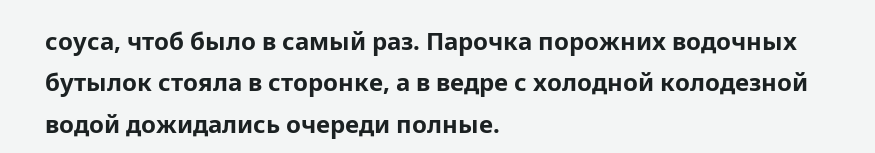соуса, чтоб было в самый раз. Парочка порожних водочных бутылок стояла в сторонке, а в ведре с холодной колодезной водой дожидались очереди полные.